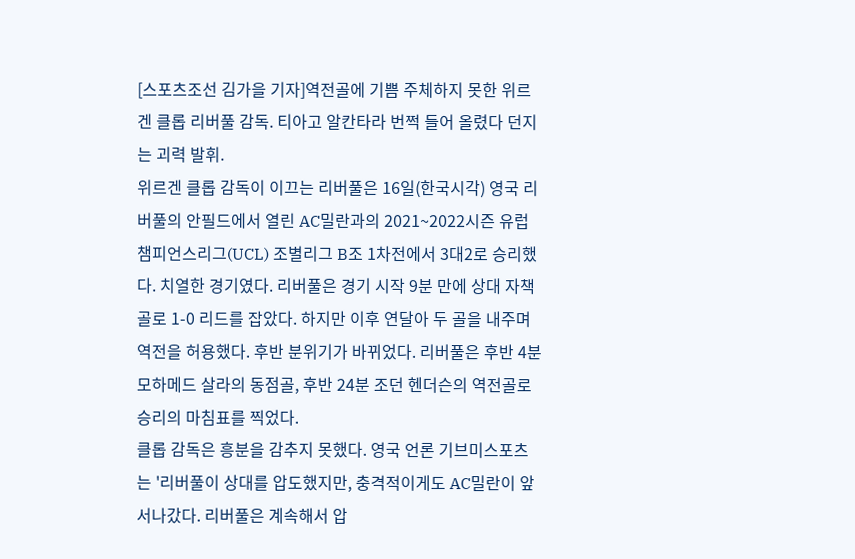[스포츠조선 김가을 기자]역전골에 기쁨 주체하지 못한 위르겐 클롭 리버풀 감독. 티아고 알칸타라 번쩍 들어 올렸다 던지는 괴력 발휘.
위르겐 클롭 감독이 이끄는 리버풀은 16일(한국시각) 영국 리버풀의 안필드에서 열린 AC밀란과의 2021~2022시즌 유럽챔피언스리그(UCL) 조별리그 B조 1차전에서 3대2로 승리했다. 치열한 경기였다. 리버풀은 경기 시작 9분 만에 상대 자책골로 1-0 리드를 잡았다. 하지만 이후 연달아 두 골을 내주며 역전을 허용했다. 후반 분위기가 바뀌었다. 리버풀은 후반 4분 모하메드 살라의 동점골, 후반 24분 조던 헨더슨의 역전골로 승리의 마침표를 찍었다.
클롭 감독은 흥분을 감추지 못했다. 영국 언론 기브미스포츠는 '리버풀이 상대를 압도했지만, 충격적이게도 AC밀란이 앞서나갔다. 리버풀은 계속해서 압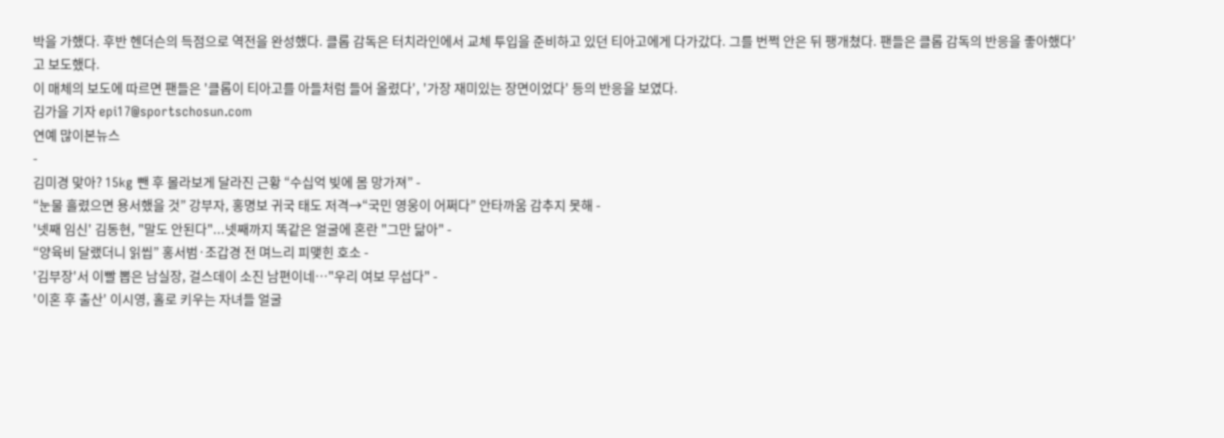박을 가했다. 후반 헨더슨의 득점으로 역전을 완성했다. 클롭 감독은 터치라인에서 교체 투입을 준비하고 있던 티아고에게 다가갔다. 그를 번쩍 안은 뒤 팽개쳤다. 팬들은 클롭 감독의 반응을 좋아했다'고 보도했다.
이 매체의 보도에 따르면 팬들은 '클롭이 티아고를 아들처럼 들어 올렸다', '가장 재미있는 장면이었다' 등의 반응을 보였다.
김가을 기자 epi17@sportschosun.com
연예 많이본뉴스
-
김미경 맞아? 15kg 뺀 후 몰라보게 달라진 근황 “수십억 빚에 몸 망가져” -
“눈물 흘렸으면 용서했을 것” 강부자, 홍명보 귀국 태도 저격→“국민 영웅이 어쩌다” 안타까움 감추지 못해 -
'넷째 임신' 김동현, "말도 안된다"...넷째까지 똑같은 얼굴에 혼란 "그만 닮아" -
“양육비 달랬더니 읽씹” 홍서범·조갑경 전 며느리 피맺힌 호소 -
'김부장'서 이빨 뽑은 남실장, 걸스데이 소진 남편이네…"우리 여보 무섭다" -
'이혼 후 출산' 이시영, 홀로 키우는 자녀들 얼굴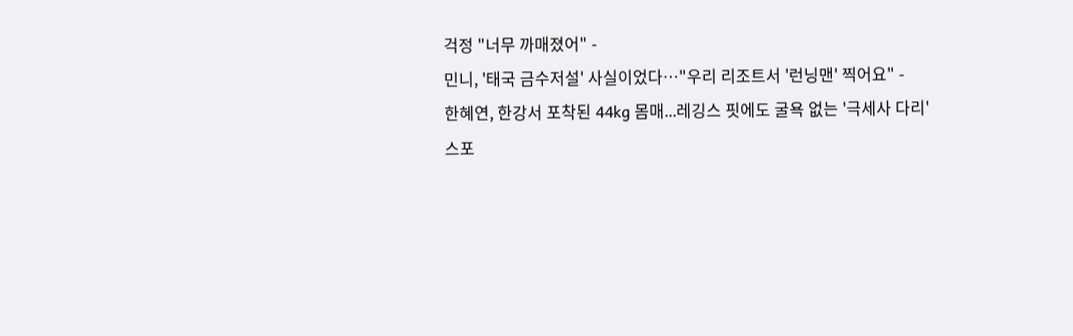걱정 "너무 까매졌어" -
민니, '태국 금수저설' 사실이었다…"우리 리조트서 '런닝맨' 찍어요" -
한혜연, 한강서 포착된 44kg 몸매...레깅스 핏에도 굴욕 없는 '극세사 다리'
스포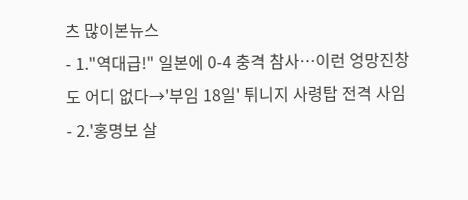츠 많이본뉴스
- 1."역대급!" 일본에 0-4 충격 참사…이런 엉망진창도 어디 없다→'부임 18일' 튀니지 사령탑 전격 사임
- 2.'홍명보 살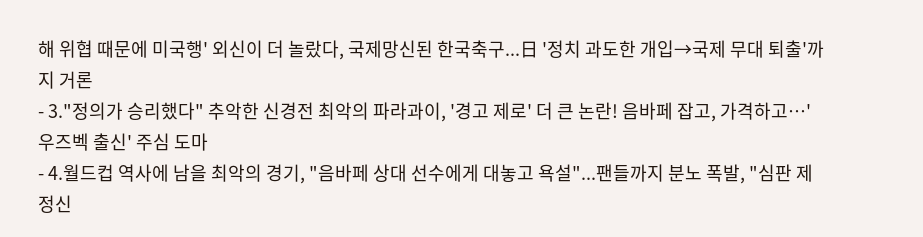해 위협 때문에 미국행' 외신이 더 놀랐다, 국제망신된 한국축구...日 '정치 과도한 개입→국제 무대 퇴출'까지 거론
- 3."정의가 승리했다" 추악한 신경전 최악의 파라과이, '경고 제로' 더 큰 논란! 음바페 잡고, 가격하고…'우즈벡 출신' 주심 도마
- 4.월드컵 역사에 남을 최악의 경기, "음바페 상대 선수에게 대놓고 욕설"...팬들까지 분노 폭발, "심판 제정신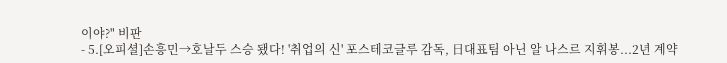이야?" 비판
- 5.[오피셜]손흥민→호날두 스승 됐다! '취업의 신' 포스테코글루 감독, 日대표팀 아닌 알 나스르 지휘봉...2년 계약